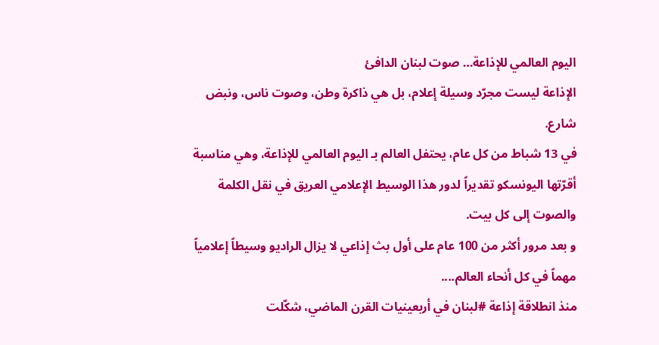اليوم العالمي للإذاعة… صوت لبنان الدافئ
الإذاعة ليست مجرّد وسيلة إعلام، بل هي ذاكرة وطن، وصوت ناس، ونبض شارع.
في 13 شباط من كل عام، يحتفل العالم بـ اليوم العالمي للإذاعة، وهي مناسبة أقرّتها اليونسكو تقديراً لدور هذا الوسيط الإعلامي العريق في نقل الكلمة والصوت إلى كل بيت.
و بعد مرور أكثر من 100 عام على أول بث إذاعي لا يزال الراديو وسيطاً إعلامياً مهماً في كل أنحاء العالم....
منذ انطلاقة إذاعة #لبنان في أربعينيات القرن الماضي، شكّلت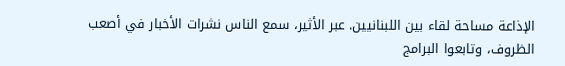الإذاعة مساحة لقاء بين اللبنانيين. عبر الأثير، سمع الناس نشرات الأخبار في أصعب الظروف، وتابعوا البرامج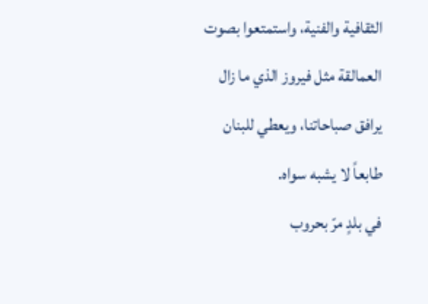الثقافية والفنية، واستمتعوا بصوت العمالقة مثل فيروز الذي ما زال يرافق صباحاتنا، ويعطي للبنان طابعاً لا يشبه سواه.
في بلدٍ مرّ بحروب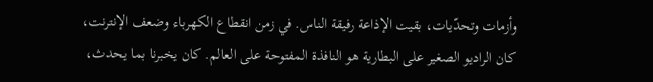وأزمات وتحدّيات، بقيت الإذاعة رفيقة الناس. في زمن انقطاع الكهرباء وضعف الإنترنت، كان الراديو الصغير على البطارية هو النافذة المفتوحة على العالم. كان يخبرنا بما يحدث،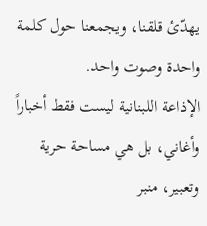يهدّئ قلقنا، ويجمعنا حول كلمة واحدة وصوت واحد.
الإذاعة اللبنانية ليست فقط أخباراً وأغاني، بل هي مساحة حرية وتعبير، منبر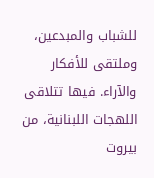للشباب والمبدعين، وملتقى للأفكار والآراء. فيها تتلاقى اللهجات اللبنانية، من بيروت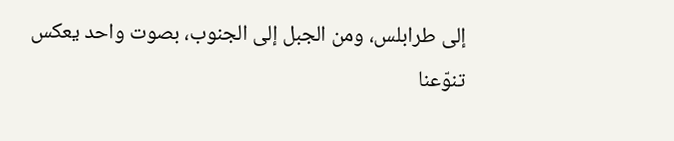إلى طرابلس، ومن الجبل إلى الجنوب، بصوت واحد يعكس تنوّعنا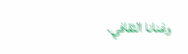وغنانا الثقافي.